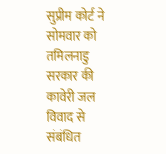सुप्रीम कोर्ट ने सोमवार को तमिलनाडु सरकार की कावेरी जल विवाद से संबंधित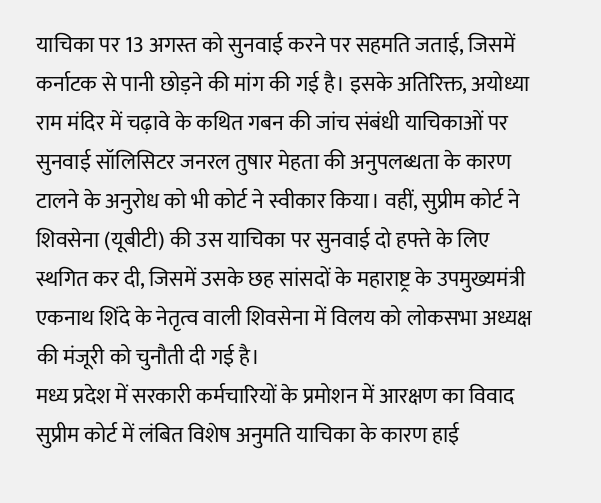याचिका पर 13 अगस्त को सुनवाई करने पर सहमति जताई, जिसमें कर्नाटक से पानी छोड़ने की मांग की गई है। इसके अतिरिक्त, अयोध्या राम मंदिर में चढ़ावे के कथित गबन की जांच संबंधी याचिकाओं पर सुनवाई सॉलिसिटर जनरल तुषार मेहता की अनुपलब्धता के कारण टालने के अनुरोध को भी कोर्ट ने स्वीकार किया। वहीं, सुप्रीम कोर्ट ने शिवसेना (यूबीटी) की उस याचिका पर सुनवाई दो हफ्ते के लिए स्थगित कर दी, जिसमें उसके छह सांसदों के महाराष्ट्र के उपमुख्यमंत्री एकनाथ शिंदे के नेतृत्व वाली शिवसेना में विलय को लोकसभा अध्यक्ष की मंजूरी को चुनौती दी गई है।
मध्य प्रदेश में सरकारी कर्मचारियों के प्रमोशन में आरक्षण का विवाद सुप्रीम कोर्ट में लंबित विशेष अनुमति याचिका के कारण हाई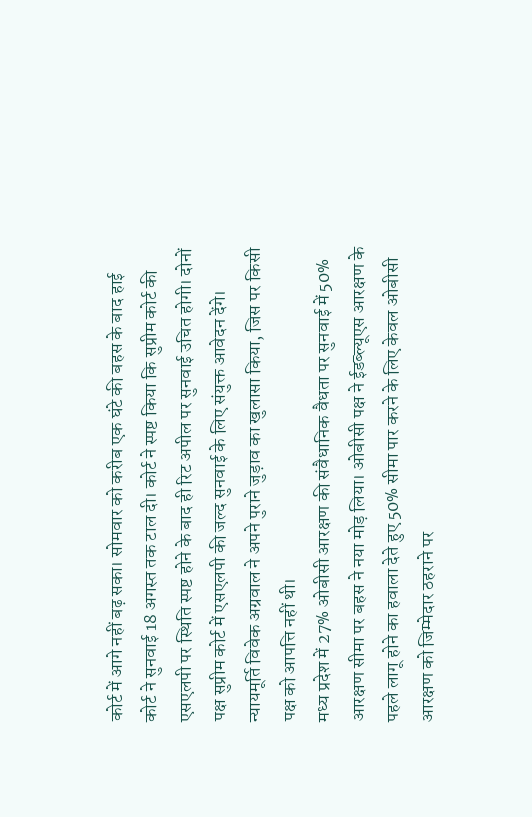कोर्ट में आगे नहीं बढ़ सका। सोमवार को करीब एक घंटे की बहस के बाद हाई कोर्ट ने सुनवाई 18 अगस्त तक टाल दी। कोर्ट ने स्पष्ट किया कि सुप्रीम कोर्ट की एसएलपी पर स्थिति स्पष्ट होने के बाद ही रिट अपील पर सुनवाई उचित होगी। दोनों पक्ष सुप्रीम कोर्ट में एसएलपी की जल्द सुनवाई के लिए संयुक्त आवेदन देंगे। न्यायमूर्ति विवेक अग्रवाल ने अपने पुराने जुड़ाव का खुलासा किया, जिस पर किसी पक्ष को आपत्ति नहीं थी।
मध्य प्रदेश में 27% ओबीसी आरक्षण की संवैधानिक वैधता पर सुनवाई में 50% आरक्षण सीमा पर बहस ने नया मोड़ लिया। ओबीसी पक्ष ने ईडब्ल्यूएस आरक्षण के पहले लागू होने का हवाला देते हुए 50% सीमा पार करने के लिए केवल ओबीसी आरक्षण को जिम्मेदार ठहराने पर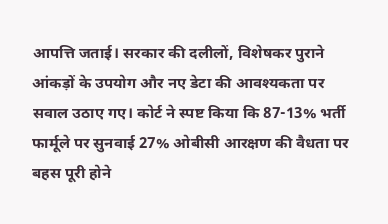आपत्ति जताई। सरकार की दलीलों, विशेषकर पुराने आंकड़ों के उपयोग और नए डेटा की आवश्यकता पर सवाल उठाए गए। कोर्ट ने स्पष्ट किया कि 87-13% भर्ती फार्मूले पर सुनवाई 27% ओबीसी आरक्षण की वैधता पर बहस पूरी होने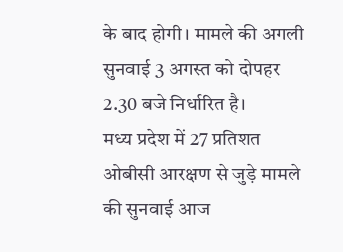के बाद होगी। मामले की अगली सुनवाई 3 अगस्त को दोपहर 2.30 बजे निर्धारित है।
मध्य प्रदेश में 27 प्रतिशत ओबीसी आरक्षण से जुड़े मामले की सुनवाई आज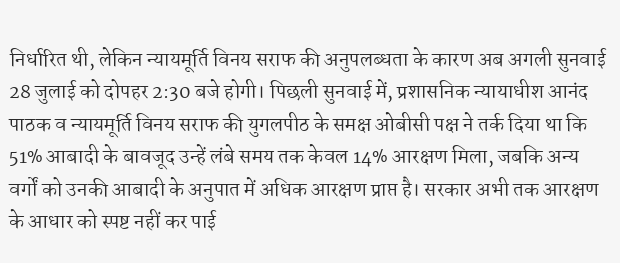निर्धारित थी, लेकिन न्यायमूर्ति विनय सराफ की अनुपलब्धता के कारण अब अगली सुनवाई 28 जुलाई को दोपहर 2:30 बजे होगी। पिछली सुनवाई में, प्रशासनिक न्यायाधीश आनंद पाठक व न्यायमूर्ति विनय सराफ की युगलपीठ के समक्ष ओबीसी पक्ष ने तर्क दिया था कि 51% आबादी के बावजूद उन्हें लंबे समय तक केवल 14% आरक्षण मिला, जबकि अन्य वर्गों को उनकी आबादी के अनुपात में अधिक आरक्षण प्राप्त है। सरकार अभी तक आरक्षण के आधार को स्पष्ट नहीं कर पाई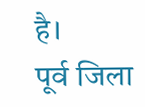है।
पूर्व जिला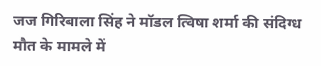जज गिरिबाला सिंह ने मॉडल त्विषा शर्मा की संदिग्ध मौत के मामले में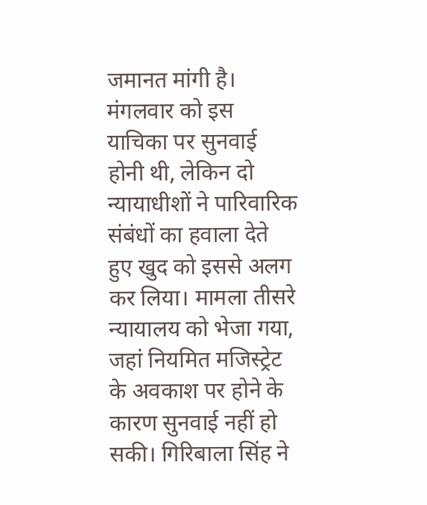जमानत मांगी है। मंगलवार को इस याचिका पर सुनवाई होनी थी, लेकिन दो न्यायाधीशों ने पारिवारिक संबंधों का हवाला देते हुए खुद को इससे अलग कर लिया। मामला तीसरे न्यायालय को भेजा गया, जहां नियमित मजिस्ट्रेट के अवकाश पर होने के कारण सुनवाई नहीं हो सकी। गिरिबाला सिंह ने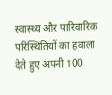स्वास्थ्य और पारिवारिक परिस्थितियों का हवाला देते हुए अपनी 100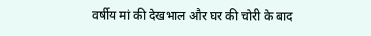वर्षीय मां की देखभाल और घर की चोरी के बाद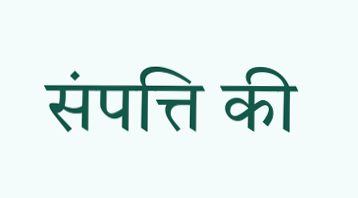संपत्ति की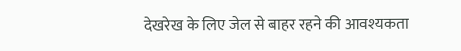देखरेख के लिए जेल से बाहर रहने की आवश्यकता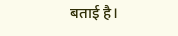बताई है।